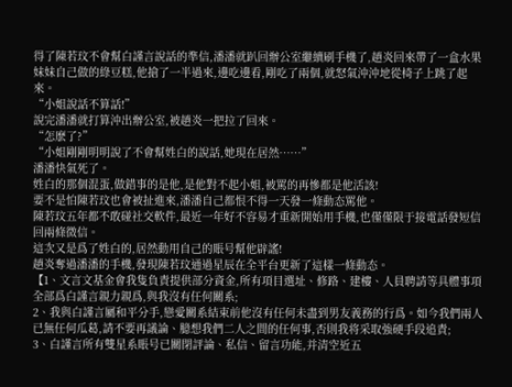得了陳若玟不會幫白謹言說話的準信,潘潘就趴回辦公室繼續刷手機了,趙炎回來帶了一盒水果妹妹自己做的綠豆糕,他搶了一半過來,邊吃邊看,剛吃了兩個,就怒氣沖沖地從椅子上跳了起來。
“小姐說話不算話!”
說完潘潘就打算沖出辦公室,被趙炎一把拉了回來。
“怎麽了?”
“小姐剛剛明明說了不會幫姓白的說話,她現在居然……”
潘潘快氣死了。
姓白的那個混蛋,做錯事的是他,是他對不起小姐,被罵的再慘都是他活該!
要不是怕陳若玟也會被扯進來,潘潘自己都恨不得一天發一條動态罵他。
陳若玟五年都不敢碰社交軟件,最近一年好不容易才重新開始用手機,也僅僅限于接電話發短信回兩條微信。
這次又是爲了姓白的,居然動用自己的賬号幫他辟謠!
趙炎奪過潘潘的手機,發現陳若玟通過星辰在全平台更新了這樣一條動态。
【1、文言文基金會我隻負責提供部分資金,所有項目選址、修路、建樓、人員聘請等具體事項全部爲白謹言親力親爲,與我沒有任何關系;
2、我與白謹言屬和平分手,戀愛關系結束前他沒有任何未盡到男友義務的行爲。如今我們兩人已無任何瓜葛,請不要再議論、臆想我們二人之間的任何事,否則我将采取強硬手段追責;
3、白謹言所有雙星系賬号已關閉評論、私信、留言功能,并清空近五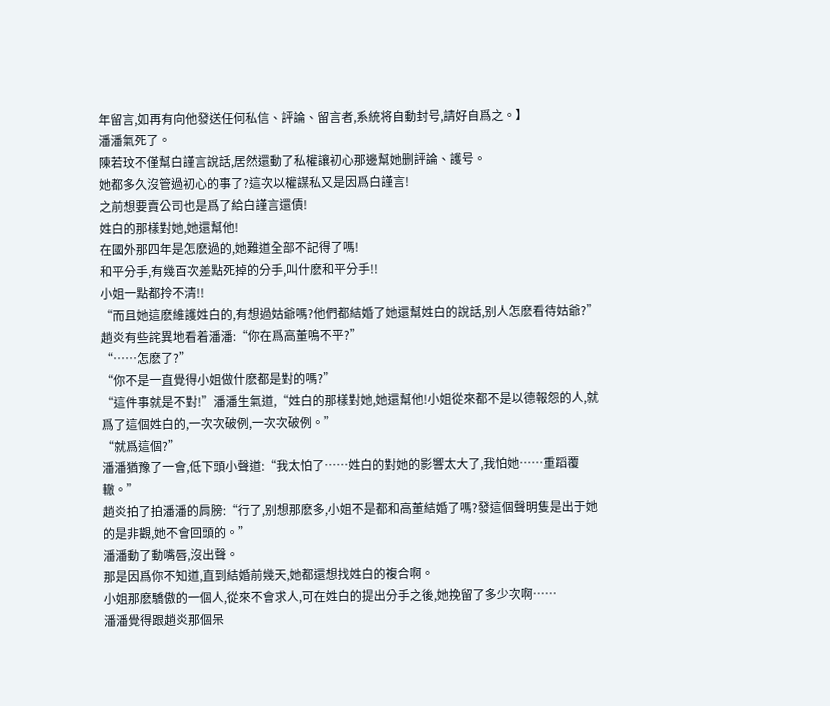年留言,如再有向他發送任何私信、評論、留言者,系統将自動封号,請好自爲之。】
潘潘氣死了。
陳若玟不僅幫白謹言說話,居然還動了私權讓初心那邊幫她删評論、護号。
她都多久沒管過初心的事了?這次以權謀私又是因爲白謹言!
之前想要賣公司也是爲了給白謹言還債!
姓白的那樣對她,她還幫他!
在國外那四年是怎麽過的,她難道全部不記得了嗎!
和平分手,有幾百次差點死掉的分手,叫什麽和平分手!!
小姐一點都拎不清!!
“而且她這麽維護姓白的,有想過姑爺嗎?他們都結婚了她還幫姓白的說話,别人怎麽看待姑爺?”
趙炎有些詫異地看着潘潘:“你在爲高董鳴不平?”
“……怎麽了?”
“你不是一直覺得小姐做什麽都是對的嗎?”
“這件事就是不對!”潘潘生氣道,“姓白的那樣對她,她還幫他!小姐從來都不是以德報怨的人,就爲了這個姓白的,一次次破例,一次次破例。”
“就爲這個?”
潘潘猶豫了一會,低下頭小聲道:“我太怕了……姓白的對她的影響太大了,我怕她……重蹈覆轍。”
趙炎拍了拍潘潘的肩膀:“行了,别想那麽多,小姐不是都和高董結婚了嗎?發這個聲明隻是出于她的是非觀,她不會回頭的。”
潘潘動了動嘴唇,沒出聲。
那是因爲你不知道,直到結婚前幾天,她都還想找姓白的複合啊。
小姐那麽驕傲的一個人,從來不會求人,可在姓白的提出分手之後,她挽留了多少次啊……
潘潘覺得跟趙炎那個呆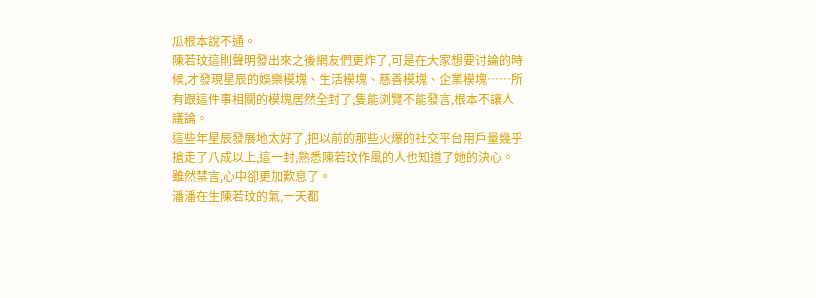瓜根本說不通。
陳若玟這則聲明發出來之後網友們更炸了,可是在大家想要讨論的時候,才發現星辰的娛樂模塊、生活模塊、慈善模塊、企業模塊……所有跟這件事相關的模塊居然全封了,隻能浏覽不能發言,根本不讓人議論。
這些年星辰發展地太好了,把以前的那些火爆的社交平台用戶量幾乎搶走了八成以上,這一封,熟悉陳若玟作風的人也知道了她的決心。
雖然禁言,心中卻更加歎息了。
潘潘在生陳若玟的氣,一天都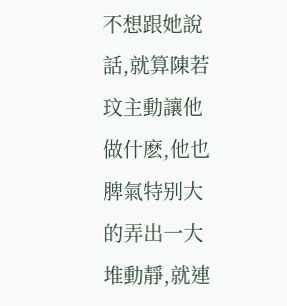不想跟她說話,就算陳若玟主動讓他做什麽,他也脾氣特别大的弄出一大堆動靜,就連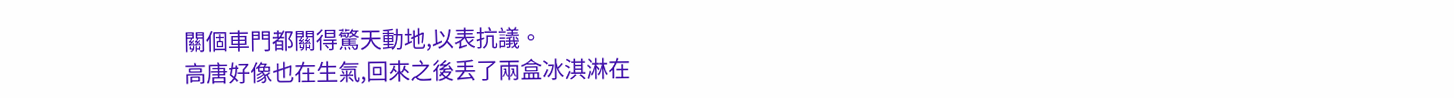關個車門都關得驚天動地,以表抗議。
高唐好像也在生氣,回來之後丢了兩盒冰淇淋在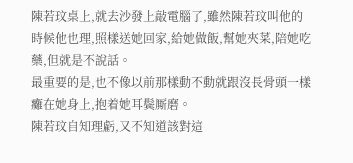陳若玟桌上,就去沙發上敲電腦了,雖然陳若玟叫他的時候他也理,照樣送她回家,給她做飯,幫她夾菜,陪她吃藥,但就是不說話。
最重要的是,也不像以前那樣動不動就跟沒長骨頭一樣癱在她身上,抱着她耳鬓厮磨。
陳若玟自知理虧,又不知道該對這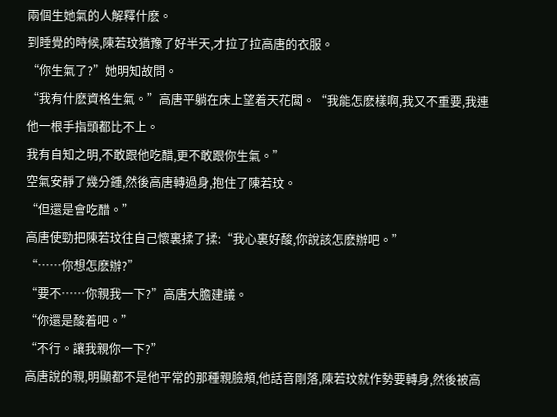兩個生她氣的人解釋什麽。
到睡覺的時候,陳若玟猶豫了好半天,才拉了拉高唐的衣服。
“你生氣了?”她明知故問。
“我有什麽資格生氣。”高唐平躺在床上望着天花闆。“我能怎麽樣啊,我又不重要,我連他一根手指頭都比不上。
我有自知之明,不敢跟他吃醋,更不敢跟你生氣。”
空氣安靜了幾分鍾,然後高唐轉過身,抱住了陳若玟。
“但還是會吃醋。”
高唐使勁把陳若玟往自己懷裏揉了揉:“我心裏好酸,你說該怎麽辦吧。”
“……你想怎麽辦?”
“要不……你親我一下?”高唐大膽建議。
“你還是酸着吧。”
“不行。讓我親你一下?”
高唐說的親,明顯都不是他平常的那種親臉頰,他話音剛落,陳若玟就作勢要轉身,然後被高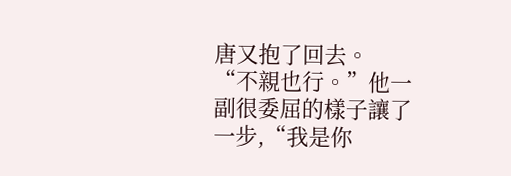唐又抱了回去。
“不親也行。”他一副很委屈的樣子讓了一步,“我是你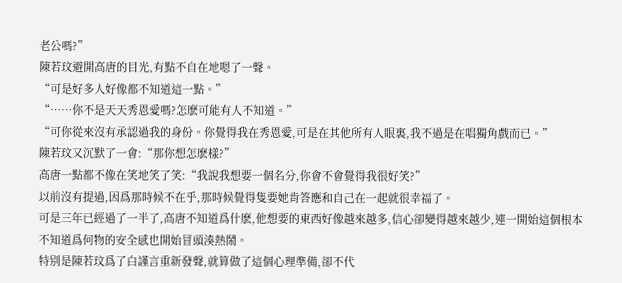老公嗎?”
陳若玟避開高唐的目光,有點不自在地嗯了一聲。
“可是好多人好像都不知道這一點。”
“……你不是天天秀恩愛嗎?怎麽可能有人不知道。”
“可你從來沒有承認過我的身份。你覺得我在秀恩愛,可是在其他所有人眼裏,我不過是在唱獨角戲而已。”
陳若玟又沉默了一會:“那你想怎麽樣?”
高唐一點都不像在笑地笑了笑:“我說我想要一個名分,你會不會覺得我很好笑?”
以前沒有提過,因爲那時候不在乎,那時候覺得隻要她肯答應和自己在一起就很幸福了。
可是三年已經過了一半了,高唐不知道爲什麽,他想要的東西好像越來越多,信心卻變得越來越少,連一開始這個根本不知道爲何物的安全感也開始冒頭湊熱鬧。
特别是陳若玟爲了白謹言重新發聲,就算做了這個心理準備,卻不代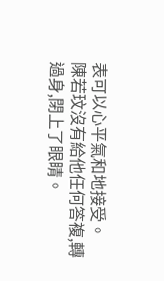表可以心平氣和地接受。
陳若玟沒有給他任何答複,轉過身,閉上了眼睛。